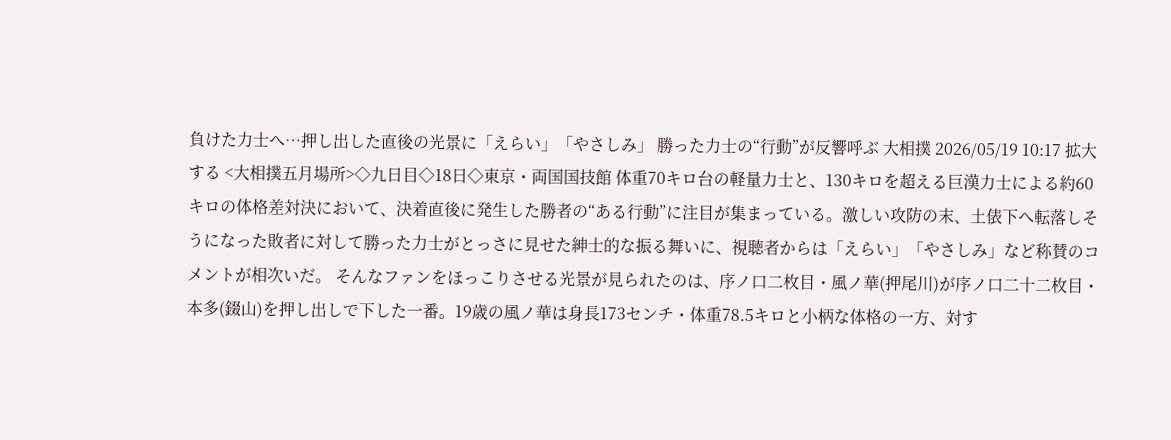負けた力士へ…押し出した直後の光景に「えらい」「やさしみ」 勝った力士の“行動”が反響呼ぶ 大相撲 2026/05/19 10:17 拡大する <大相撲五月場所>◇九日目◇18日◇東京・両国国技館 体重70キロ台の軽量力士と、130キロを超える巨漢力士による約60キロの体格差対決において、決着直後に発生した勝者の“ある行動”に注目が集まっている。激しい攻防の末、土俵下へ転落しそうになった敗者に対して勝った力士がとっさに見せた紳士的な振る舞いに、視聴者からは「えらい」「やさしみ」など称賛のコメントが相次いだ。 そんなファンをほっこりさせる光景が見られたのは、序ノ口二枚目・風ノ華(押尾川)が序ノ口二十二枚目・本多(錣山)を押し出しで下した一番。19歳の風ノ華は身長173センチ・体重78.5キロと小柄な体格の一方、対す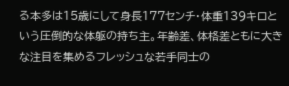る本多は15歳にして身長177センチ・体重139キロという圧倒的な体躯の持ち主。年齢差、体格差ともに大きな注目を集めるフレッシュな若手同士の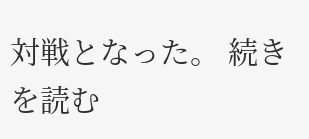対戦となった。 続きを読む